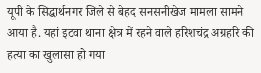यूपी के सिद्धार्थनगर जिले से बेहद सनसनीखेज मामला सामने आया है. यहां इटवा थाना क्षेत्र में रहने वाले हरिशचंद्र अग्रहरि की हत्या का खुलासा हो गया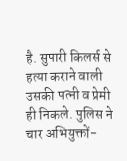है. सुपारी किलर्स से हत्या कराने वाली उसकी पत्नी व प्रेमी ही निकले. पुलिस ने चार अभियुक्तों-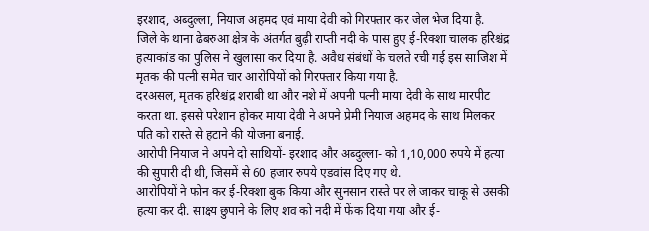इरशाद, अब्दुल्ला, नियाज अहमद एवं माया देवी को गिरफ्तार कर जेल भेज दिया है.
जिले के थाना ढेबरुआ क्षेत्र के अंतर्गत बुढ़ी राप्ती नदी के पास हुए ई-रिक्शा चालक हरिश्चंद्र हत्याकांड का पुलिस ने खुलासा कर दिया है. अवैध संबंधों के चलते रची गई इस साजिश में मृतक की पत्नी समेत चार आरोपियों को गिरफ्तार किया गया है.
दरअसल, मृतक हरिश्चंद्र शराबी था और नशे में अपनी पत्नी माया देवी के साथ मारपीट करता था. इससे परेशान होकर माया देवी ने अपने प्रेमी नियाज अहमद के साथ मिलकर पति को रास्ते से हटाने की योजना बनाई.
आरोपी नियाज ने अपने दो साथियों- इरशाद और अब्दुल्ला- को 1,10,000 रुपये में हत्या की सुपारी दी थी, जिसमें से 60 हजार रुपये एडवांस दिए गए थे.
आरोपियों ने फोन कर ई-रिक्शा बुक किया और सुनसान रास्ते पर ले जाकर चाकू से उसकी हत्या कर दी. साक्ष्य छुपाने के लिए शव को नदी में फेंक दिया गया और ई-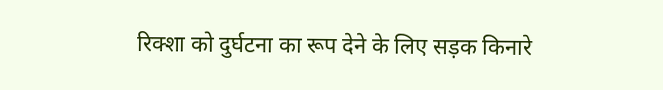रिक्शा को दुर्घटना का रूप देने के लिए सड़क किनारे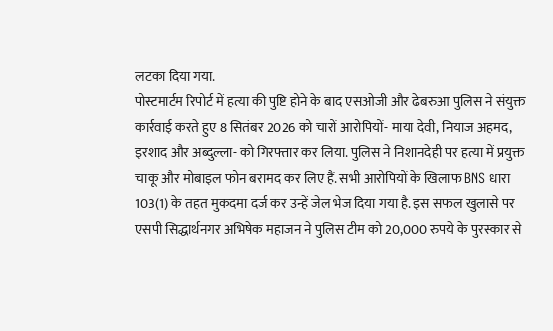लटका दिया गया.
पोस्टमार्टम रिपोर्ट में हत्या की पुष्टि होने के बाद एसओजी और ढेबरुआ पुलिस ने संयुक्त कार्रवाई करते हुए 8 सितंबर 2026 को चारों आरोपियों- माया देवी, नियाज अहमद, इरशाद और अब्दुल्ला- को गिरफ्तार कर लिया. पुलिस ने निशानदेही पर हत्या में प्रयुक्त चाकू और मोबाइल फोन बरामद कर लिए हैं. सभी आरोपियों के खिलाफ BNS धारा 103(1) के तहत मुकदमा दर्ज कर उन्हें जेल भेज दिया गया है. इस सफल खुलासे पर एसपी सिद्धार्थनगर अभिषेक महाजन ने पुलिस टीम को 20,000 रुपये के पुरस्कार से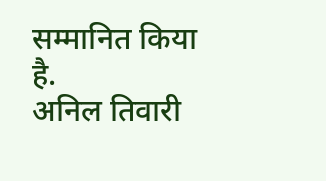सम्मानित किया है.
अनिल तिवारी